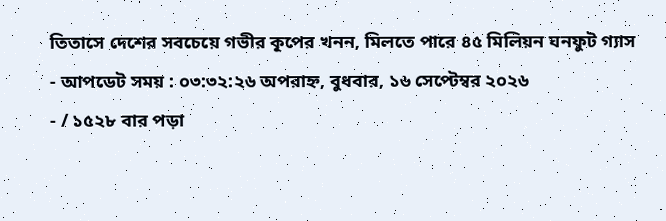তিতাসে দেশের সবচেয়ে গভীর কূপের খনন, মিলতে পারে ৪৫ মিলিয়ন ঘনফুট গ্যাস
- আপডেট সময় : ০৩:৩২:২৬ অপরাহ্ন, বুধবার, ১৬ সেপ্টেম্বর ২০২৬
- / ১৫২৮ বার পড়া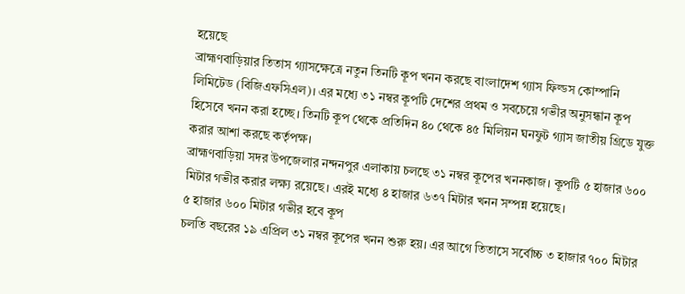হয়েছে
ব্রাহ্মণবাড়িয়ার তিতাস গ্যাসক্ষেত্রে নতুন তিনটি কূপ খনন করছে বাংলাদেশ গ্যাস ফিল্ডস কোম্পানি লিমিটেড (বিজিএফসিএল)। এর মধ্যে ৩১ নম্বর কূপটি দেশের প্রথম ও সবচেয়ে গভীর অনুসন্ধান কূপ হিসেবে খনন করা হচ্ছে। তিনটি কূপ থেকে প্রতিদিন ৪০ থেকে ৪৫ মিলিয়ন ঘনফুট গ্যাস জাতীয় গ্রিডে যুক্ত করার আশা করছে কর্তৃপক্ষ।
ব্রাহ্মণবাড়িয়া সদর উপজেলার নন্দনপুর এলাকায় চলছে ৩১ নম্বর কূপের খননকাজ। কূপটি ৫ হাজার ৬০০ মিটার গভীর করার লক্ষ্য রয়েছে। এরই মধ্যে ৪ হাজার ৬৩৭ মিটার খনন সম্পন্ন হয়েছে।
৫ হাজার ৬০০ মিটার গভীর হবে কূপ
চলতি বছরের ১৯ এপ্রিল ৩১ নম্বর কূপের খনন শুরু হয়। এর আগে তিতাসে সর্বোচ্চ ৩ হাজার ৭০০ মিটার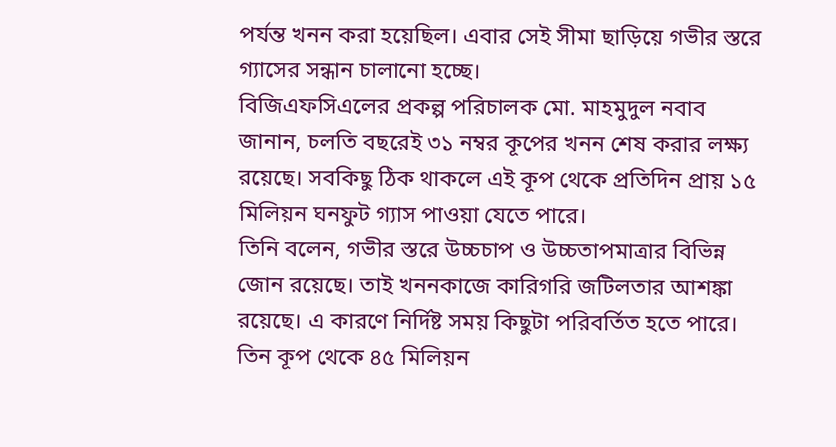পর্যন্ত খনন করা হয়েছিল। এবার সেই সীমা ছাড়িয়ে গভীর স্তরে গ্যাসের সন্ধান চালানো হচ্ছে।
বিজিএফসিএলের প্রকল্প পরিচালক মো. মাহমুদুল নবাব জানান, চলতি বছরেই ৩১ নম্বর কূপের খনন শেষ করার লক্ষ্য রয়েছে। সবকিছু ঠিক থাকলে এই কূপ থেকে প্রতিদিন প্রায় ১৫ মিলিয়ন ঘনফুট গ্যাস পাওয়া যেতে পারে।
তিনি বলেন, গভীর স্তরে উচ্চচাপ ও উচ্চতাপমাত্রার বিভিন্ন জোন রয়েছে। তাই খননকাজে কারিগরি জটিলতার আশঙ্কা রয়েছে। এ কারণে নির্দিষ্ট সময় কিছুটা পরিবর্তিত হতে পারে।
তিন কূপ থেকে ৪৫ মিলিয়ন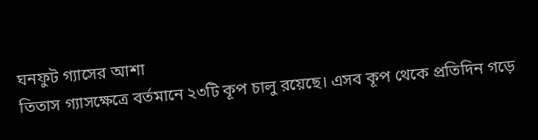ঘনফুট গ্যাসের আশা
তিতাস গ্যাসক্ষেত্রে বর্তমানে ২৩টি কূপ চালু রয়েছে। এসব কূপ থেকে প্রতিদিন গড়ে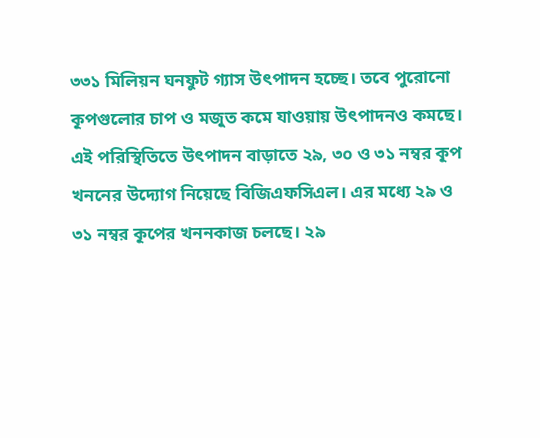৩৩১ মিলিয়ন ঘনফুট গ্যাস উৎপাদন হচ্ছে। তবে পুরোনো কূপগুলোর চাপ ও মজুত কমে যাওয়ায় উৎপাদনও কমছে।
এই পরিস্থিতিতে উৎপাদন বাড়াতে ২৯, ৩০ ও ৩১ নম্বর কূপ খননের উদ্যোগ নিয়েছে বিজিএফসিএল। এর মধ্যে ২৯ ও ৩১ নম্বর কূপের খননকাজ চলছে। ২৯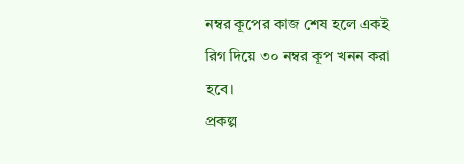নম্বর কূপের কাজ শেষ হলে একই রিগ দিয়ে ৩০ নম্বর কূপ খনন করা হবে।
প্রকল্প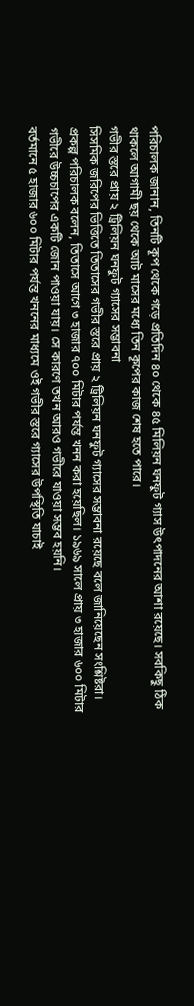পরিচালক জানান, তিনটি কূপ থেকে গড়ে প্রতিদিন ৪০ থেকে ৪৫ মিলিয়ন ঘনফুট গ্যাস উৎপাদনের আশা রয়েছে। সবকিছু ঠিক থাকলে আগামী ছয় থেকে আট মাসের মধ্যে তিন কূপের কাজ শেষ হতে পারে।
গভীর স্তরে প্রায় ২ ট্রিলিয়ন ঘনফুট গ্যাসের সম্ভাবনা
সিসমিক জরিপের ভিত্তিতে তিতাসের গভীর স্তরে প্রায় ২ ট্রিলিয়ন ঘনফুট গ্যাসের সম্ভাবনা রয়েছে বলে জানিয়েছেন সংশ্লিষ্টরা।
প্রকল্প পরিচালক বলেন, তিতাসে আগে ৩ হাজার ৭০০ মিটার পর্যন্ত খনন করা হয়েছিল। ১৯৬৯ সালে প্রায় ৩ হাজার ৬০০ মিটার গভীরে উচ্চচাপের একটি জোন পাওয়া যায়। সে কারণে তখন আরও গভীরে যাওয়া সম্ভব হয়নি।
বর্তমানে ৫ হাজার ৬০০ মিটার পর্যন্ত খননের মাধ্যমে ওই গভীর স্তরে গ্যাসের উপস্থিতি যাচাই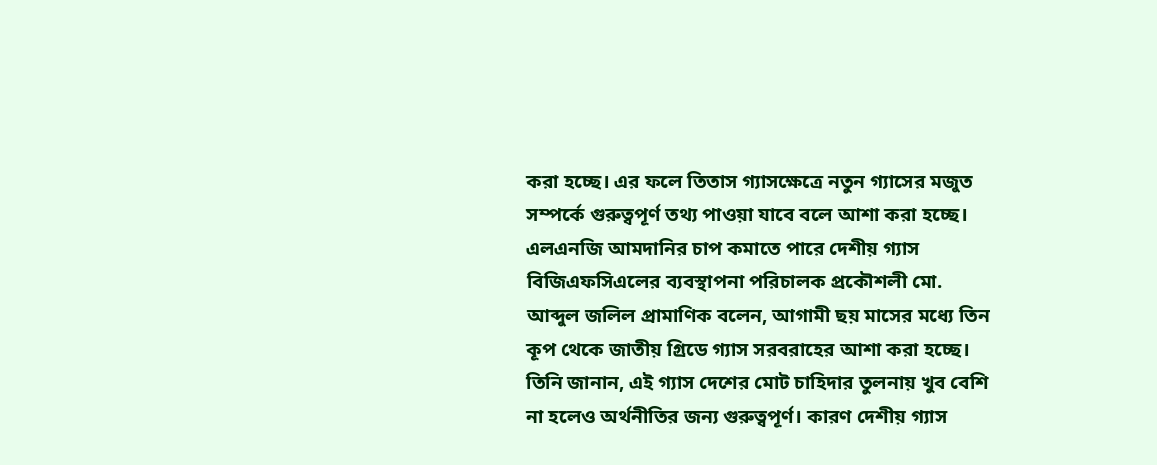করা হচ্ছে। এর ফলে তিতাস গ্যাসক্ষেত্রে নতুন গ্যাসের মজুত সম্পর্কে গুরুত্বপূর্ণ তথ্য পাওয়া যাবে বলে আশা করা হচ্ছে।
এলএনজি আমদানির চাপ কমাতে পারে দেশীয় গ্যাস
বিজিএফসিএলের ব্যবস্থাপনা পরিচালক প্রকৌশলী মো. আব্দুল জলিল প্রামাণিক বলেন, আগামী ছয় মাসের মধ্যে তিন কূপ থেকে জাতীয় গ্রিডে গ্যাস সরবরাহের আশা করা হচ্ছে।
তিনি জানান, এই গ্যাস দেশের মোট চাহিদার তুলনায় খুব বেশি না হলেও অর্থনীতির জন্য গুরুত্বপূর্ণ। কারণ দেশীয় গ্যাস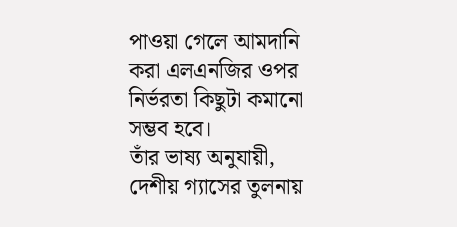পাওয়া গেলে আমদানি করা এলএনজির ওপর নির্ভরতা কিছুটা কমানো সম্ভব হবে।
তাঁর ভাষ্য অনুযায়ী, দেশীয় গ্যাসের তুলনায়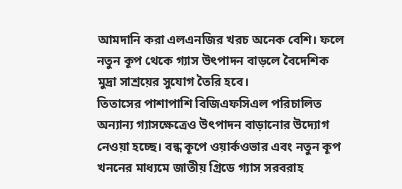আমদানি করা এলএনজির খরচ অনেক বেশি। ফলে নতুন কূপ থেকে গ্যাস উৎপাদন বাড়লে বৈদেশিক মুদ্রা সাশ্রয়ের সুযোগ তৈরি হবে।
তিতাসের পাশাপাশি বিজিএফসিএল পরিচালিত অন্যান্য গ্যাসক্ষেত্রেও উৎপাদন বাড়ানোর উদ্যোগ নেওয়া হচ্ছে। বন্ধ কূপে ওয়ার্কওভার এবং নতুন কূপ খননের মাধ্যমে জাতীয় গ্রিডে গ্যাস সরবরাহ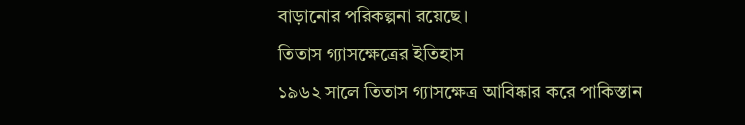বাড়ানোর পরিকল্পনা রয়েছে।
তিতাস গ্যাসক্ষেত্রের ইতিহাস
১৯৬২ সালে তিতাস গ্যাসক্ষেত্র আবিষ্কার করে পাকিস্তান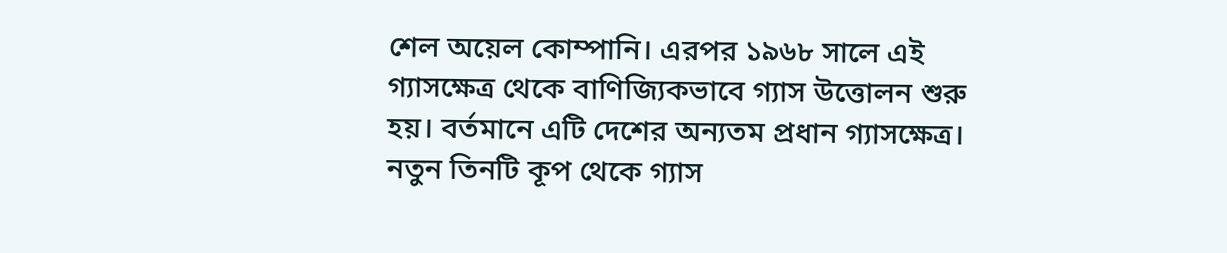শেল অয়েল কোম্পানি। এরপর ১৯৬৮ সালে এই গ্যাসক্ষেত্র থেকে বাণিজ্যিকভাবে গ্যাস উত্তোলন শুরু হয়। বর্তমানে এটি দেশের অন্যতম প্রধান গ্যাসক্ষেত্র।
নতুন তিনটি কূপ থেকে গ্যাস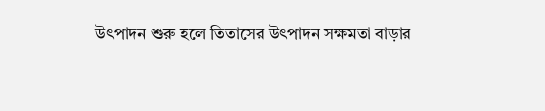উৎপাদন শুরু হলে তিতাসের উৎপাদন সক্ষমতা বাড়ার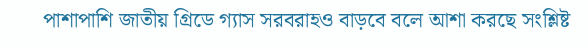পাশাপাশি জাতীয় গ্রিডে গ্যাস সরবরাহও বাড়বে বলে আশা করছে সংশ্লিষ্ট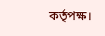কর্তৃপক্ষ।